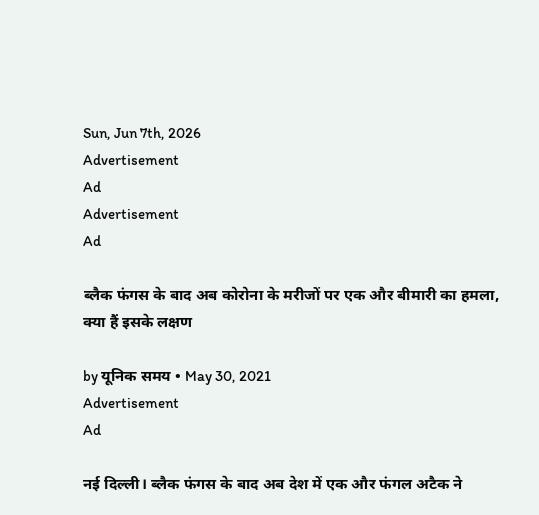Sun, Jun 7th, 2026
Advertisement
Ad
Advertisement
Ad

ब्लैक फंगस के बाद अब कोरोना के मरीजों पर एक और बीमारी का हमला, क्या हैं इसके लक्षण

by यूनिक समय • May 30, 2021
Advertisement
Ad

नई दिल्ली। ब्लैक फंगस के बाद अब देश में एक और फंगल अटैक ने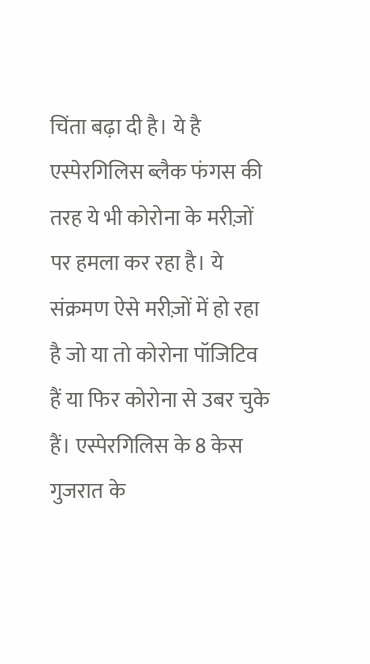चिंता बढ़ा दी है। ये है एस्पेरगिलिस ब्लैक फंगस की तरह ये भी कोरोना के मरीज़ों पर हमला कर रहा है। ये संक्रमण ऐसे मरीज़ों में हो रहा है जो या तो कोरोना पॉजिटिव हैं या फिर कोरोना से उबर चुके हैं। एस्पेरगिलिस के 8 केस गुजरात के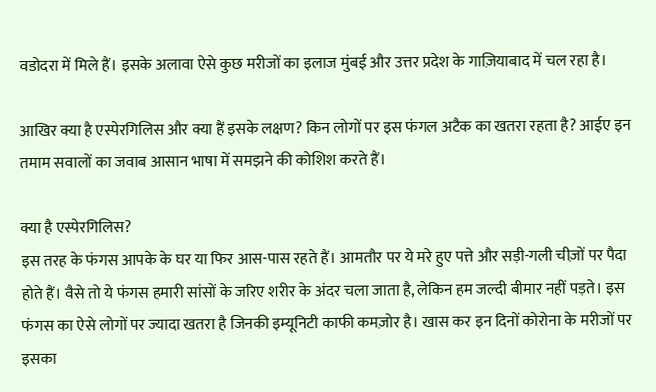वडोदरा में मिले हैं। इसके अलावा ऐसे कुछ मरीजों का इलाज मुंबई और उत्तर प्रदेश के गाज़ियाबाद में चल रहा है।

आखिर क्या है एस्पेरगिलिस और क्या हैं इसके लक्षण? किन लोगों पर इस फंगल अटैक का खतरा रहता है? आईए इन तमाम सवालों का जवाब आसान भाषा में समझने की कोशिश करते हैं।

क्या है एस्पेरगिलिस?
इस तरह के फंगस आपके के घर या फिर आस-पास रहते हैं। आमतौर पर ये मरे हुए पत्ते और सड़ी-गली चीज़ों पर पैदा होते हैं। वैसे तो ये फंगस हमारी सांसों के जरिए शरीर के अंदर चला जाता है, लेकिन हम जल्दी बीमार नहीं पड़ते। इस फंगस का ऐसे लोगों पर ज्यादा खतरा है जिनकी इम्यूनिटी काफी कमज़ोर है। खास कर इन दिनों कोरोना के मरीजों पर इसका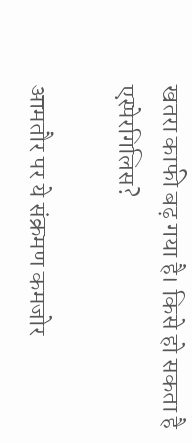खतरा काफी बढ़ गया है। किसे हो सकता है एस्पेरगिलिस?

आमतौर पर ये संक्रमण कमजोर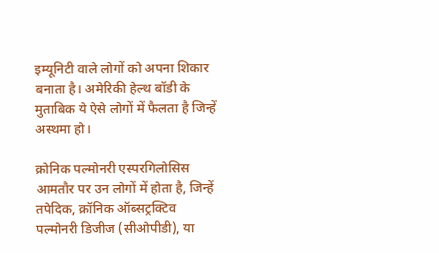इम्यूनिटी वाले लोगों को अपना शिकार बनाता है। अमेरिकी हेल्थ बॉडी के मुताबिक ये ऐसे लोगों में फैलता है जिन्हें अस्थमा हो।

क्रोनिक पल्मोनरी एस्परगिलोसिस आमतौर पर उन लोगों में होता है, जिन्हें तपेदिक, क्रॉनिक ऑब्सट्रक्टिव पल्मोनरी डिजीज (सीओपीडी), या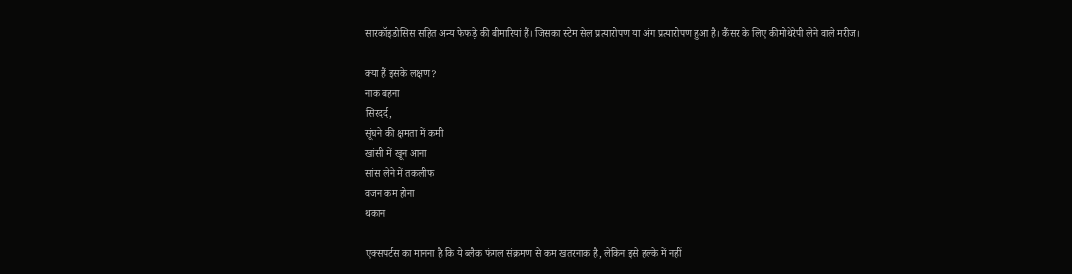सारकॉइडोसिस सहित अन्य फेफड़े की बीमारियां हैं। जिसका स्टेम सेल प्रत्यारोपण या अंग प्रत्यारोपण हुआ है। कैंसर के लिए कीमोथेरेपी लेने वाले मरीज।

क्या हैं इसके लक्षण?
नाक बहना
सिरदर्द,
सूंघने की क्षमता में कमी
खांसी में खून आना
सांस लेने में तकलीफ
वजन कम होना
थकान

एक्सपर्टस का मानना है कि ये ब्लैक फंगल संक्रमण से कम खतरनाक है, लेकिन इसे हल्के में नहीं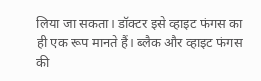लिया जा सकता। डॉक्टर इसे व्हाइट फंगस का ही एक रूप मानते हैं। ब्लैक और व्हाइट फंगस की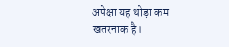अपेक्षा यह थोड़ा कम खतरनाक है।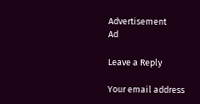Advertisement
Ad

Leave a Reply

Your email address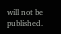will not be published.